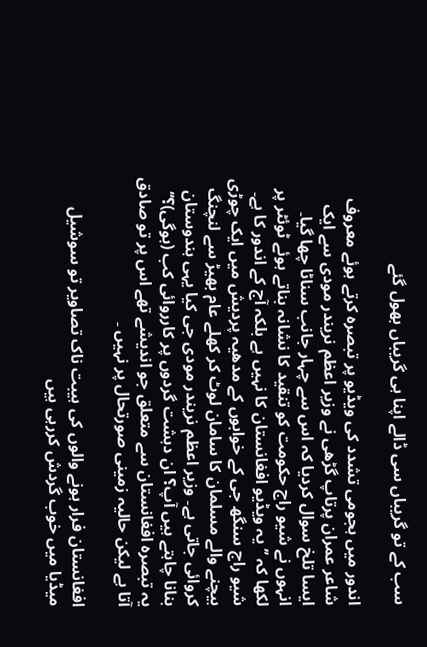سب کے تو گریباں سی ڈالے اپنا ہی گریباں بھول گئے

اندور میں ہجومی تشدد کی ویڈیو پر تبصرہ کرتے ہوئے معروف شاعر عمران پرتاپ گڑھی نے وزیر اعظم نریندر مودی سے ایک ایسا تلخ سوال کردیا کہ اس سے چہار جانب سناٹا چھا گیا۔ انہوں نے شیو راج حکومت کو تنقید کا نشانہ بناتے ہوئے ٹوئٹر پر لکھا کہ ’’یہ ویڈیو افغانستان کا نہیں ہے بلکہ آج کے اندور کا ہے۔ شیو راج سنگھ جی کے خوابوں کے مدھیہ پردیش میں ایک چوڑی بیچنے والے مسلمان کا سامان لوٹ کر کھلے عام بھیڑ سے لنچنگ کروائی جاتی ہے۔ وزیر اعظم نریندر مودی جی کیا یہی ہندوستان بنانا چاہتے ہیں آپ؟ ان دہشت گردوں پر کارروائی کب (ہوگی)؟‘‘ یہ تبصرہ افغانستان سے متعلق جو اندیشے تھے اس پر تو صادق آتا ہے لیکن حالیہ زمینی صورتحال پر نہیں ۔

افغانستان فرار ہونے والوں کی ہیبت ناک تصاویر تو سوشیل میڈیا میں خوب گردش کررہی ہیں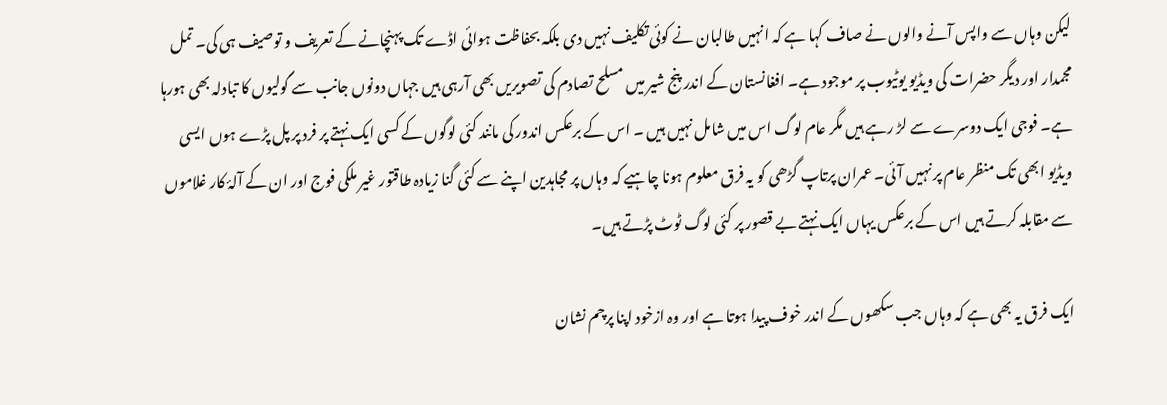لیکن وہاں سے واپس آنے والوں نے صاف کہا ہے کہ انہیں طالبان نے کوئی تکلیف نہیں دی بلکہ بحفاظت ہوائی اڈے تک پہنچانے کے تعریف و توصیف ہی کی۔ تمل مجمدار اور دیگر حضرات کی ویڈیو یوٹیوب پر موجود ہے۔ افغانستان کے اندر پنج شیر میں مسلح تصادم کی تصویریں بھی آرہی ہیں جہاں دونوں جانب سے گولیوں کا تبادلہ بھی ہورہا ہے۔ فوجی ایک دوسرے سے لڑ رہے ہیں مگر عام لوگ اس میں شامل نہیں ہیں ۔ اس کے برعکس اندور کی مانند کئی لوگوں کے کسی ایک نہتے پر فرد پر پل پڑے ہوں ایسی ویڈیو ابھی تک منظر عام پر نہیں آئی۔ عمران پرتاپ گڑھی کو یہ فرق معلوم ہونا چاہیے کہ وہاں پر مجاہدین اپنے سے کئی گنا زیادہ طاقتور غیر ملکی فوج اور ان کے آلۂ کار غلاموں سے مقابلہ کرتے ہیں اس کے برعکس یہاں ایک نہتے بے قصور پر کئی لوگ ٹوٹ پڑتے ہیں۔

ایک فرق یہ بھی ہے کہ وہاں جب سکھوں کے اندر خوف پیدا ہوتا ہے اور وہ ازخود اپنا پرچم نشان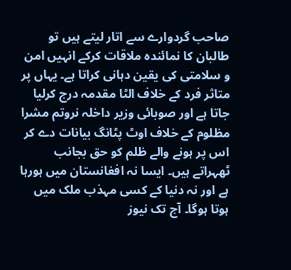صاحب گردوارے سے اتار لیتے ہیں تو طالبان کا نمائندہ ملاقات کرکے انہیں امن و سلامتی کی یقین دہانی کراتا ہے۔ یہاں پر متاثر فرد کے خلاف الٹا مقدمہ درج کرلیا جاتا ہے اور صوبائی وزیر داخلہ نروتم مشرا مظلوم کے خلاف اوٹ پٹانگ بیانات دے کر اس پر ہونے والے ظلم کو حق بجانب ٹھہراتے ہیں۔ ایسا نہ افغانستان میں ہورہا ہے اور نہ دنیا کے کسی مہذب ملک میں ہوتا ہوگا۔ آج تک نیوز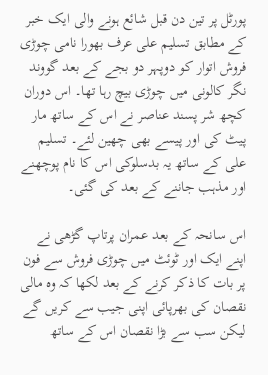پورٹل پر تین دن قبل شائع ہونے والی ایک خبر کے مطابق تسلیم علی عرف بھورا نامی چوڑی فروش اتوار کو دوپہر دو بجے کے بعد گووند نگر کالونی میں چوڑی بیچ رہا تھا۔ اس دوران کچھ شر پسند عناصر نے اس کے ساتھ مار پیٹ کی اور پیسے بھی چھین لئے۔ تسلیم علی کے ساتھ یہ بدسلوکی اس کا نام پوچھنے اور مذہب جاننے کے بعد کی گئی۔

اس سانحہ کے بعد عمران پرتاپ گڑھی نے اپنے ایک اور ٹوئٹ میں چوڑی فروش سے فون پر بات کا ذکر کرنے کے بعد لکھا کہ وہ مالی نقصان کی بھرپائی اپنی جیب سے کریں گے لیکن سب سے بڑا نقصان اس کے ساتھ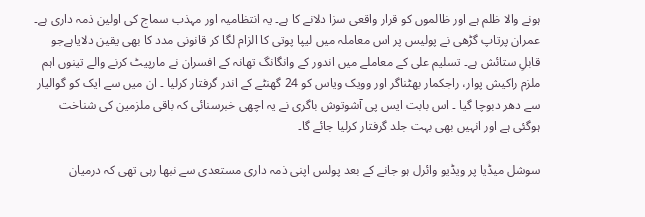ہونے والا ظلم ہے اور ظالموں کو قرار واقعی سزا دلانے کا ہے۔ یہ انتظامیہ اور مہذب سماج کی اولین ذمہ داری ہے۔ عمران پرتاپ گڑھی نے پولیس پر اس معاملہ میں لیپا پوتی کا الزام لگا کر قانونی مدد کا بھی یقین دلایاہےجو قابلِ ستائش ہے۔ تسلیم علی کے معاملے میں اندور کے وانگانگ تھانہ کے افسران نے مارپیٹ کرنے والے تینوں اہم ملزم راکیش پوار، راجکمار بھٹناگر اور وویک ویاس کو 24 گھنٹے کے اندر گرفتار کرلیا ۔ ان میں سے ایک کو گوالیار سے دھر دبوچا گیا ۔ اس بابت ایس پی آشوتوش باگری نے یہ اچھی خبرسنائی کہ باقی ملزمین کی شناخت ہوگئی ہے اور انہیں بھی بہت جلد گرفتار کرلیا جائے گا۔

سوشل میڈیا پر ویڈیو وائرل ہو جانے کے بعد پولس اپنی ذمہ داری مستعدی سے نبھا رہی تھی کہ درمیان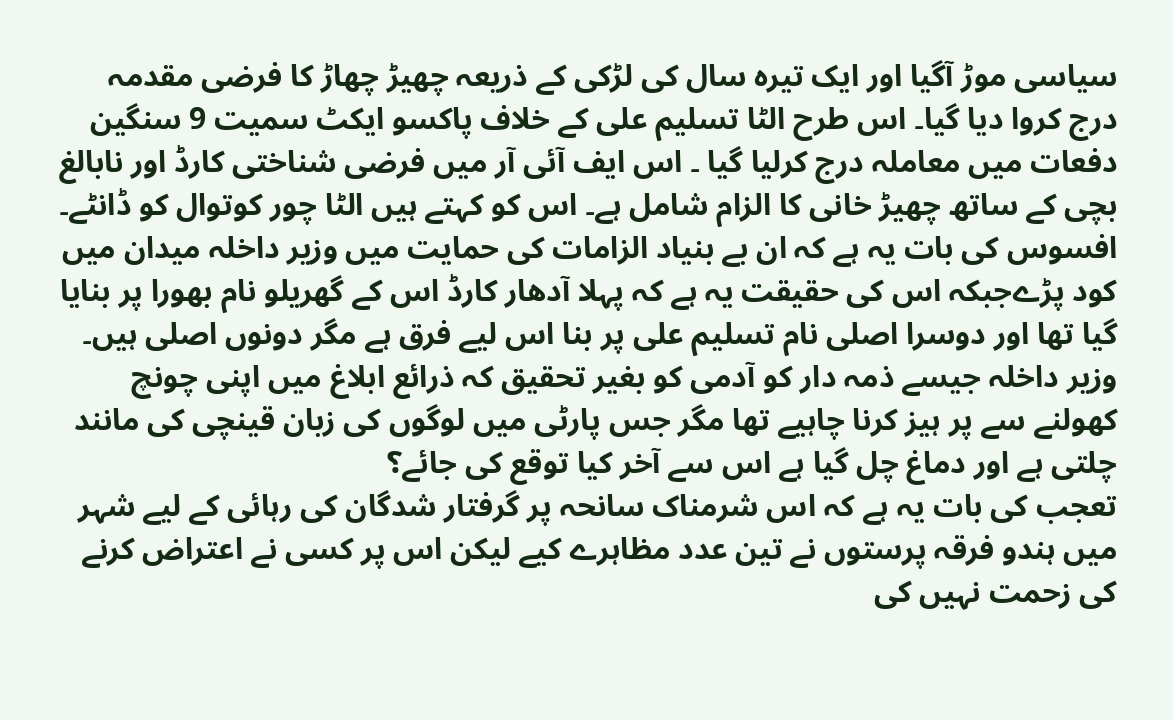سیاسی موڑ آگیا اور ایک تیرہ سال کی لڑکی کے ذریعہ چھیڑ چھاڑ کا فرضی مقدمہ درج کروا دیا گیا۔ اس طرح الٹا تسلیم علی کے خلاف پاکسو ایکٹ سمیت 9 سنگین دفعات میں معاملہ درج کرلیا گیا ۔ اس ایف آئی آر میں فرضی شناختی کارڈ اور نابالغ بچی کے ساتھ چھیڑ خانی کا الزام شامل ہے۔ اس کو کہتے ہیں الٹا چور کوتوال کو ڈانٹے۔ افسوس کی بات یہ ہے کہ ان بے بنیاد الزامات کی حمایت میں وزیر داخلہ میدان میں کود پڑےجبکہ اس کی حقیقت یہ ہے کہ پہلا آدھار کارڈ اس کے گھریلو نام بھورا پر بنایا گیا تھا اور دوسرا اصلی نام تسلیم علی پر بنا اس لیے فرق ہے مگر دونوں اصلی ہیں۔ وزیر داخلہ جیسے ذمہ دار کو آدمی کو بغیر تحقیق کہ ذرائع ابلاغ میں اپنی چونچ کھولنے سے پر ہیز کرنا چاہیے تھا مگر جس پارٹی میں لوگوں کی زبان قینچی کی مانند چلتی ہے اور دماغ چل گیا ہے اس سے آخر کیا توقع کی جائے؟
تعجب کی بات یہ ہے کہ اس شرمناک سانحہ پر گرفتار شدگان کی رہائی کے لیے شہر میں ہندو فرقہ پرستوں نے تین عدد مظاہرے کیے لیکن اس پر کسی نے اعتراض کرنے کی زحمت نہیں کی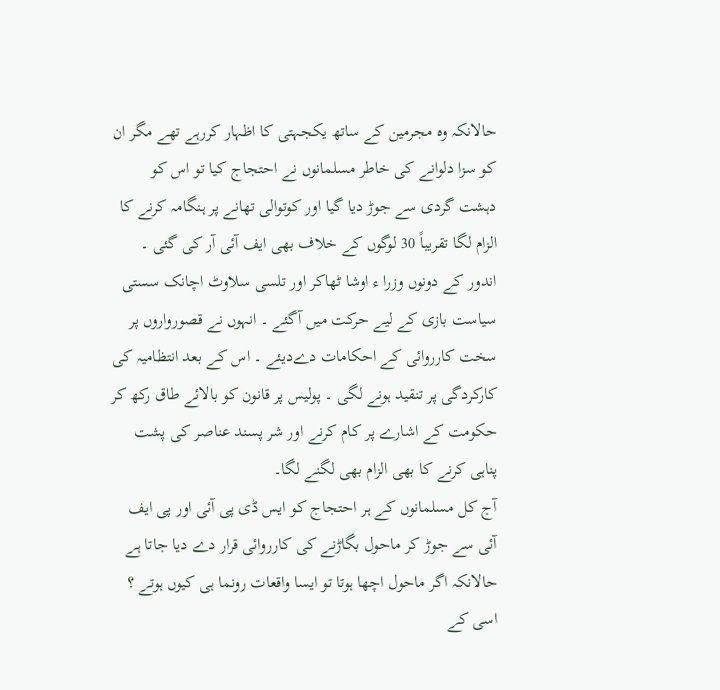حالانکہ وہ مجرمین کے ساتھ یکجہتی کا اظہار کررہے تھے مگر ان کو سزا دلوانے کی خاطر مسلمانوں نے احتجاج کیا تو اس کو دہشت گردی سے جوڑ دیا گیا اور کوتوالی تھانے پر ہنگامہ کرنے کا الزام لگا تقریباً 30 لوگوں کے خلاف بھی ایف آئی آر کی گئی ۔ اندور کے دونوں وزرا ء اوشا ٹھاکر اور تلسی سلاوٹ اچانک سستی سیاست بازی کے لیے حرکت میں آگئے ۔ انہوں نے قصورواروں پر سخت کارروائی کے احکامات دےدیئے ۔ اس کے بعد انتظامیہ کی کارکردگی پر تنقید ہونے لگی ۔ پولیس پر قانون کو بالائے طاق رکھ کر حکومت کے اشارے پر کام کرنے اور شر پسند عناصر کی پشت پناہی کرنے کا بھی الزام بھی لگنے لگا۔
آج کل مسلمانوں کے ہر احتجاج کو ایس ڈی پی آئی اور پی ایف آئی سے جوڑ کر ماحول بگاڑنے کی کارروائی قرار دے دیا جاتا ہے حالانکہ اگر ماحول اچھا ہوتا تو ایسا واقعات رونما ہی کیوں ہوتے ؟ اسی کے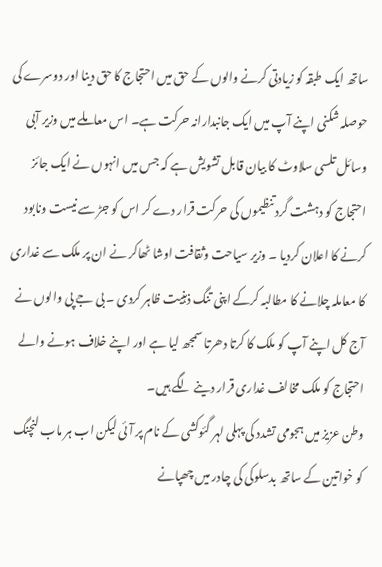ساتھ ایک طبقہ کو زیادتی کرنے والوں کے حق میں احتجاج کا حق دینا اور دوسرے کی حوصلہ شکنی اپنے آپ میں ایک جانبدارانہ حرکت ہے۔ اس معاملے میں وزیر آبی وسائل تلسی سلاوٹ کا بیان قابل تشویش ہے کہ جس میں انہوں نے ایک جائز احتجاج کو دہشت گرد تنظیموں کی حرکت قرار دے کر اس کو جڑ سے نیست ونابود کرنے کا اعلان کردیا ۔ وزیر سیاحت وثقافت اوشا ٹھاکر نے ان پر ملک سے غداری کا معاملہ چلانے کا مطالبہ کرکے اپنی تنگ ذہنیت ظاہر کردی ۔ بی جے پی والوں نے آج کل اپنے آپ کو ملک کا کرتا دھرتا سمجھ لیا ہے اور اپنے خلاف ہونے والے احتجاج کو ملک مخالف غداری قرار دینے لگے ہیں۔
وطن عزیز میں ہجومی تشدد کی پہلی لہر گئوکشی کے نام پر آئی لیکن اب ہر ماب لنچنگ کو خواتین کے ساتھ بدسلوکی کی چادر میں چھپانے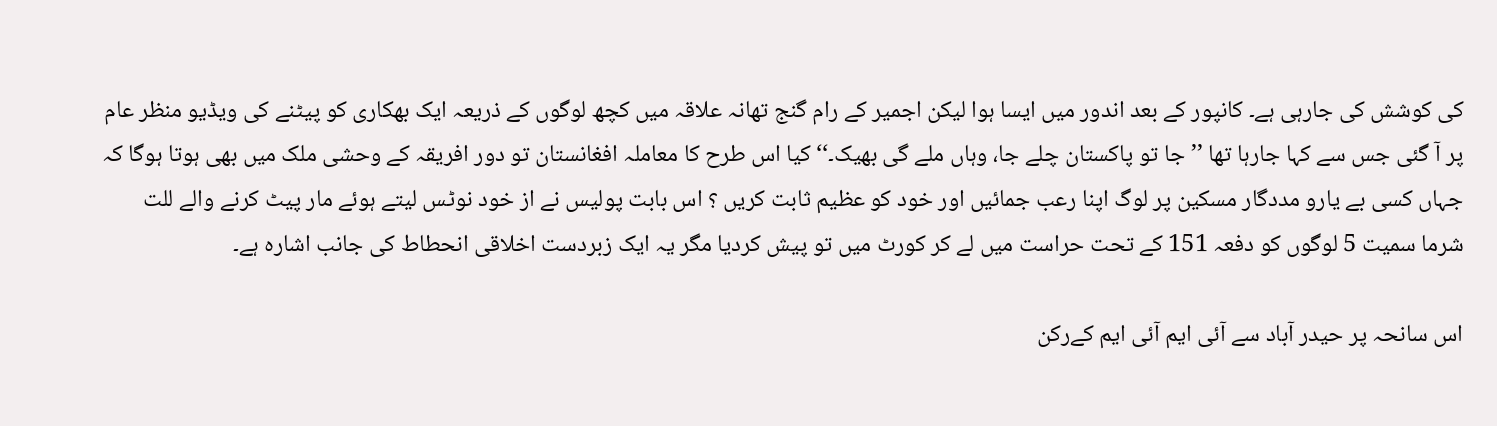کی کوشش کی جارہی ہے۔ کانپور کے بعد اندور میں ایسا ہوا لیکن اجمیر کے رام گنج تھانہ علاقہ میں کچھ لوگوں کے ذریعہ ایک بھکاری کو پیٹنے کی ویڈیو منظر عام پر آ گئی جس سے کہا جارہا تھا ’’جا تو پاکستان چلے جا، وہاں ملے گی بھیک۔‘‘ کیا اس طرح کا معاملہ افغانستان تو دور افریقہ کے وحشی ملک میں بھی ہوتا ہوگا کہ جہاں کسی بے یارو مددگار مسکین پر لوگ اپنا رعب جمائیں اور خود کو عظیم ثابت کریں ؟ اس بابت پولیس نے از خود نوٹس لیتے ہوئے مار پیٹ کرنے والے للت شرما سمیت 5 لوگوں کو دفعہ 151 کے تحت حراست میں لے کر کورٹ میں تو پیش کردیا مگر یہ ایک زبردست اخلاقی انحطاط کی جانب اشارہ ہے۔

اس سانحہ پر حیدر آباد سے آئی ایم آئی ایم کےرکن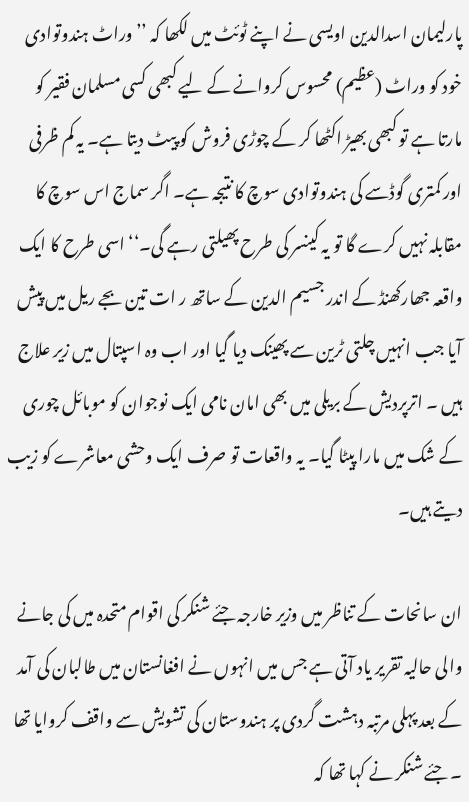پارلیمان اسدالدین اویسی نے اپنے ٹوئٹ میں لکھا کہ ’’وراٹ ہندوتوادی خود کو وراٹ (عظیم) محسوس کروانے کے لیے کبھی کسی مسلمان فقیر کو مارتا ہے تو کبھی بھیڑ اکٹھا کر کے چوڑی فروش کو پیٹ دیتا ہے۔ یہ کم ظرفی اور کمتری گوڈسے کی ہندوتوادی سوچ کا نتیجہ ہے۔ اگر سماج اس سوچ کا مقابلہ نہیں کرے گا تو یہ کینسر کی طرح پھیلتی رہے گی۔‘‘ اسی طرح کا ایک واقعہ جھارکھنڈ کے اندر جسیم الدین کے ساتھ ر ات تین بجے ریل میں پیش آیا جب انہیں چلتی ٹرین سے پھینک دیا گیا اور اب وہ اسپتال میں زیر علاج ہیں ۔ اترپردیش کے بریلی میں بھی امان نامی ایک نوجوان کو موبائل چوری کے شک میں مارا پیٹا گیا۔ یہ واقعات تو صرف ایک وحشی معاشرے کو زیب دیتے ہیں۔

ان سانحات کے تناظر میں وزیر خارجہ جئے شنکر کی اقوام متحدہ میں کی جانے والی حالیہ تقریر یاد آتی ہے جس میں انہوں نے افغانستان میں طالبان کی آمد کے بعد پہلی مرتبہ دہشت گردی پر ہندوستان کی تشویش سے واقف کروایا تھا ۔ جئے شنکر نے کہا تھا کہ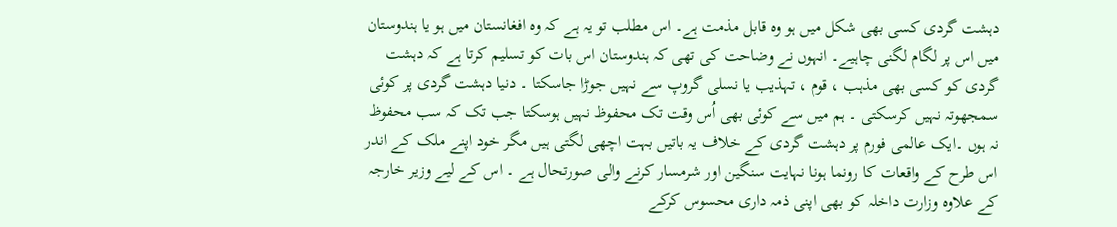دہشت گردی کسی بھی شکل میں ہو وہ قابل مذمت ہے۔ اس مطلب تو یہ ہے کہ وہ افغانستان میں ہو یا ہندوستان میں اس پر لگام لگنی چاہیے۔ انہوں نے وضاحت کی تھی کہ ہندوستان اس بات کو تسلیم کرتا ہے کہ دہشت گردی کو کسی بھی مذہب ، قوم ، تہذیب یا نسلی گروپ سے نہیں جوڑا جاسکتا ۔ دنیا دہشت گردی پر کوئی سمجھوتہ نہیں کرسکتی ۔ ہم میں سے کوئی بھی اُس وقت تک محفوظ نہیں ہوسکتا جب تک کہ سب محفوظ نہ ہوں ۔ایک عالمی فورم پر دہشت گردی کے خلاف یہ باتیں بہت اچھی لگتی ہیں مگر خود اپنے ملک کے اندر اس طرح کے واقعات کا رونما ہونا نہایت سنگین اور شرمسار کرنے والی صورتحال ہے ۔ اس کے لیے وزیر خارجہ کے علاوہ وزارت داخلہ کو بھی اپنی ذمہ داری محسوس کرکے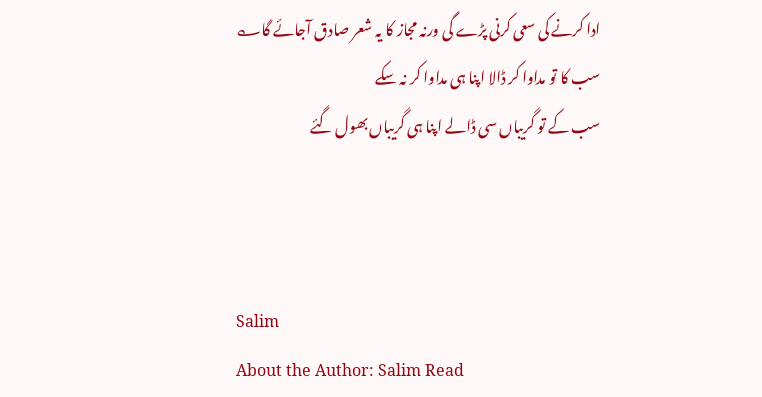ادا کرنے کی سعی کرنی پڑے گی ورنہ مجاز کا یہ شعر صادق آجائے گا؎
سب کا تو مداوا کر ڈالا اپنا ہی مداوا کر نہ سکے
سب کے تو گریباں سی ڈالے اپنا ہی گریباں بھول گئے



Salim
About the Author: Salim Read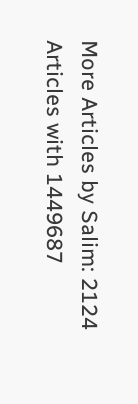More Articles by Salim: 2124 Articles with 1449687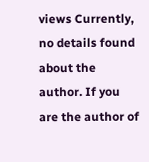views Currently, no details found about the author. If you are the author of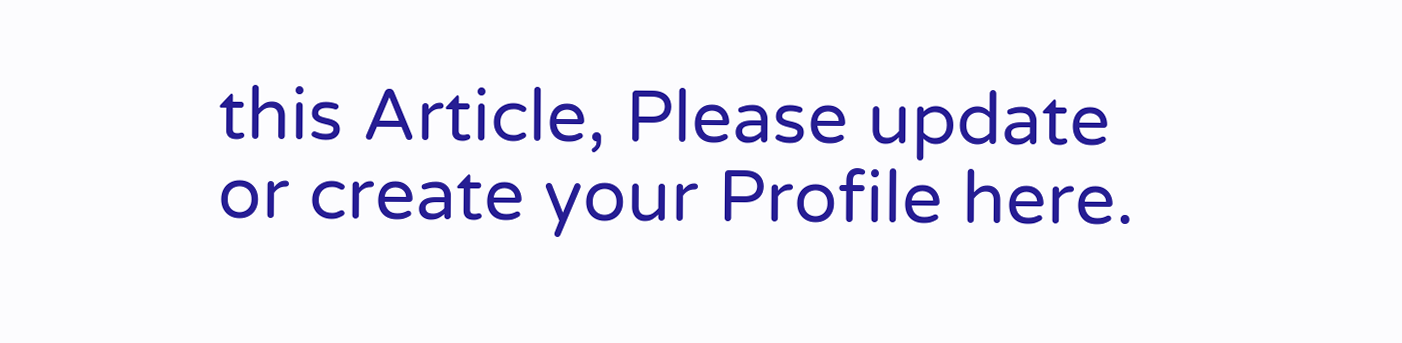this Article, Please update or create your Profile here.